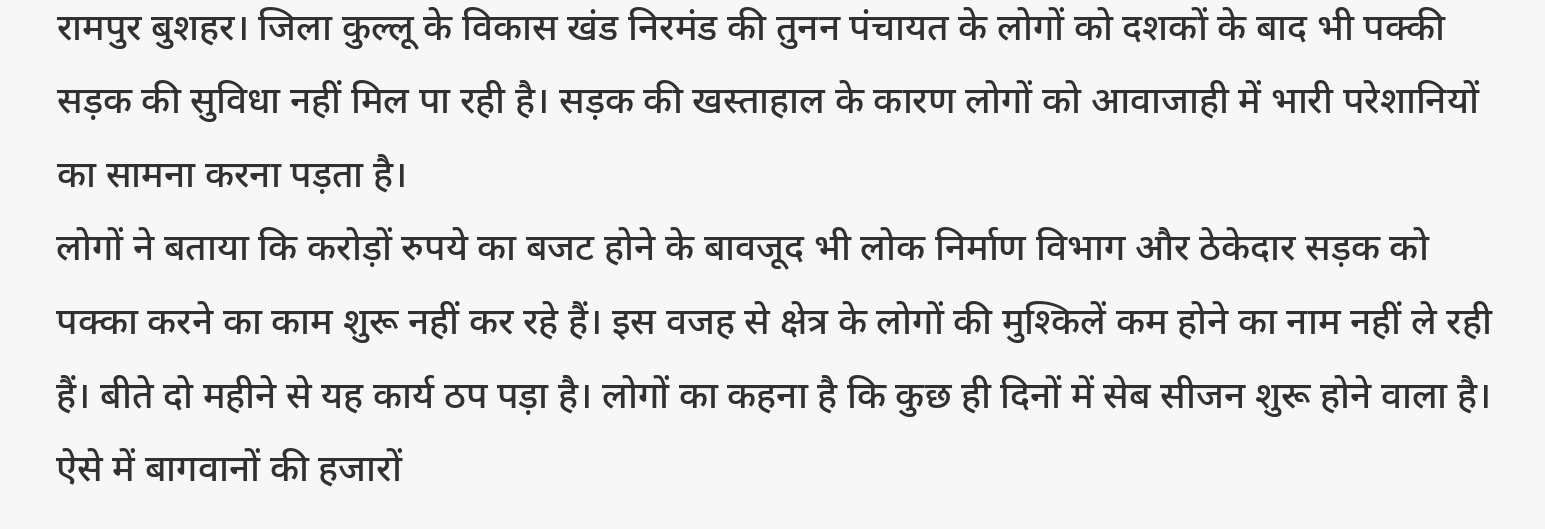रामपुर बुशहर। जिला कुल्लू के विकास खंड निरमंड की तुनन पंचायत के लोगों को दशकों के बाद भी पक्की सड़क की सुविधा नहीं मिल पा रही है। सड़क की खस्ताहाल के कारण लोगों को आवाजाही में भारी परेशानियों का सामना करना पड़ता है।
लोगों ने बताया कि करोड़ों रुपये का बजट होने के बावजूद भी लोक निर्माण विभाग और ठेकेदार सड़क को पक्का करने का काम शुरू नहीं कर रहे हैं। इस वजह से क्षेत्र के लोगों की मुश्किलें कम होने का नाम नहीं ले रही हैं। बीते दो महीने से यह कार्य ठप पड़ा है। लोगों का कहना है कि कुछ ही दिनों में सेब सीजन शुरू होने वाला है। ऐसे में बागवानों की हजारों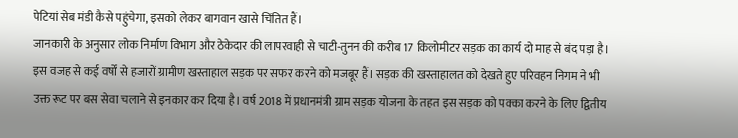पेटियां सेब मंडी कैसे पहुंचेगा, इसको लेकर बागवान खासे चिंतित हैं।
जानकारी के अनुसार लोक निर्माण विभाग और ठेकेदार की लापरवाही से चाटी-तुनन की करीब 17 किलोमीटर सड़क का कार्य दो माह से बंद पड़ा है। इस वजह से कई वर्षों से हजारों ग्रामीण खस्ताहाल सड़क पर सफर करने को मजबूर हैं। सड़क की खस्ताहालत को देखते हुए परिवहन निगम ने भी उक्त रूट पर बस सेवा चलाने से इनकार कर दिया है। वर्ष 2018 में प्रधानमंत्री ग्राम सड़क योजना के तहत इस सड़क को पक्का करने के लिए द्वितीय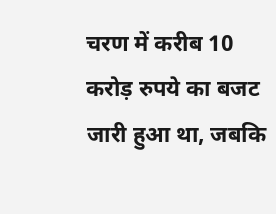चरण में करीब 10 करोड़ रुपये का बजट जारी हुआ था, जबकि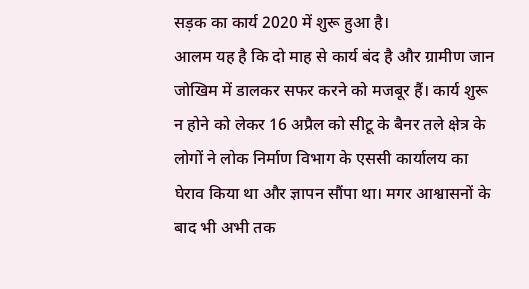सड़क का कार्य 2020 में शुरू हुआ है।
आलम यह है कि दो माह से कार्य बंद है और ग्रामीण जान जोखिम में डालकर सफर करने को मजबूर हैं। कार्य शुरू न होने को लेकर 16 अप्रैल को सीटू के बैनर तले क्षेत्र के लोगों ने लोक निर्माण विभाग के एससी कार्यालय का घेराव किया था और ज्ञापन सौंपा था। मगर आश्वासनों के बाद भी अभी तक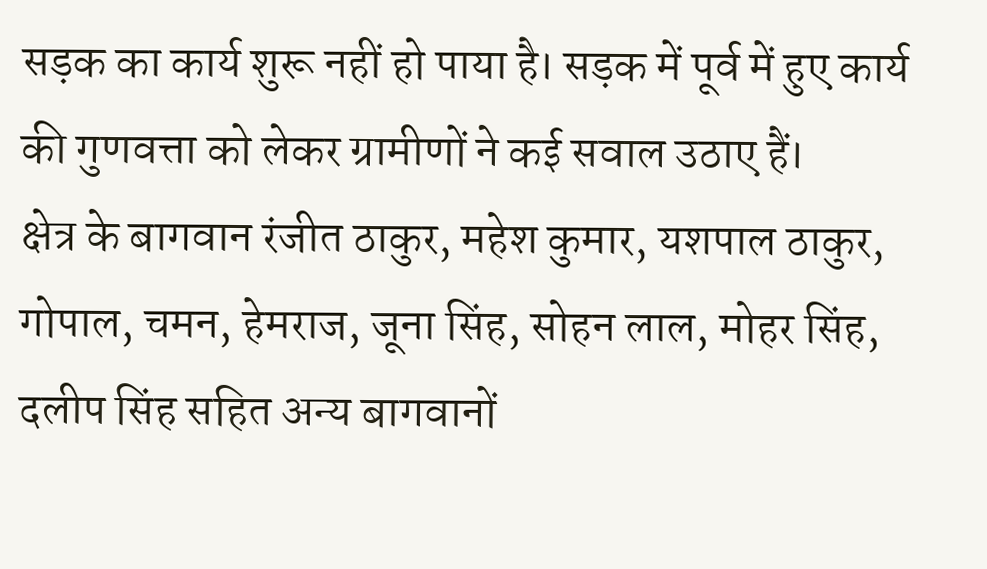सड़क का कार्य शुरू नहीं हो पाया है। सड़क में पूर्व में हुए कार्य की गुणवत्ता को लेकर ग्रामीणों ने कई सवाल उठाए हैं।
क्षेत्र के बागवान रंजीत ठाकुर, महेश कुमार, यशपाल ठाकुर, गोपाल, चमन, हेमराज, जूना सिंह, सोहन लाल, मोहर सिंह, दलीप सिंह सहित अन्य बागवानों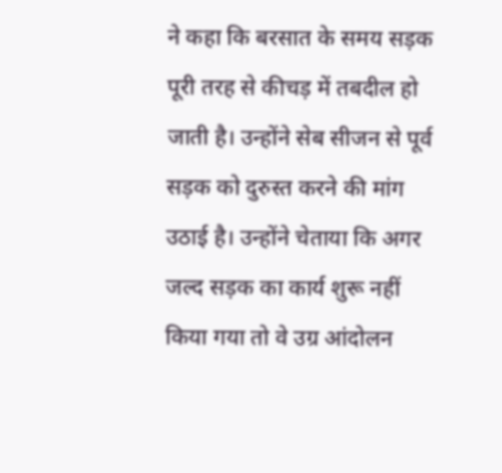ने कहा कि बरसात के समय सड़क पूरी तरह से कीचड़ में तबदील हो जाती है। उन्होंने सेब सीजन से पूर्व सड़क को दुरुस्त करने की मांग उठाई है। उन्होंने चेताया कि अगर जल्द सड़क का कार्य शुरू नहीं किया गया तो वे उग्र आंदोलन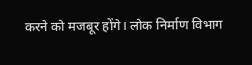करने को मजबूर होंगे। लोक निर्माण विभाग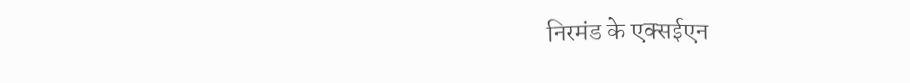निरमंड के एक्सईएन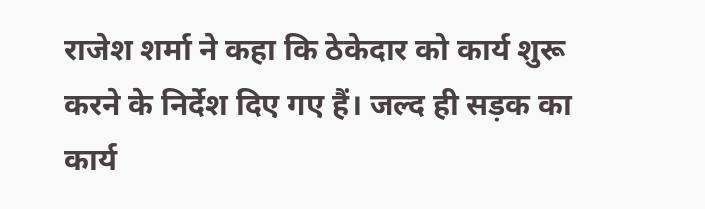राजेश शर्मा ने कहा कि ठेकेदार को कार्य शुरू करने के निर्देश दिए गए हैं। जल्द ही सड़क का कार्य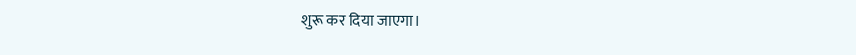शुरू कर दिया जाएगा।